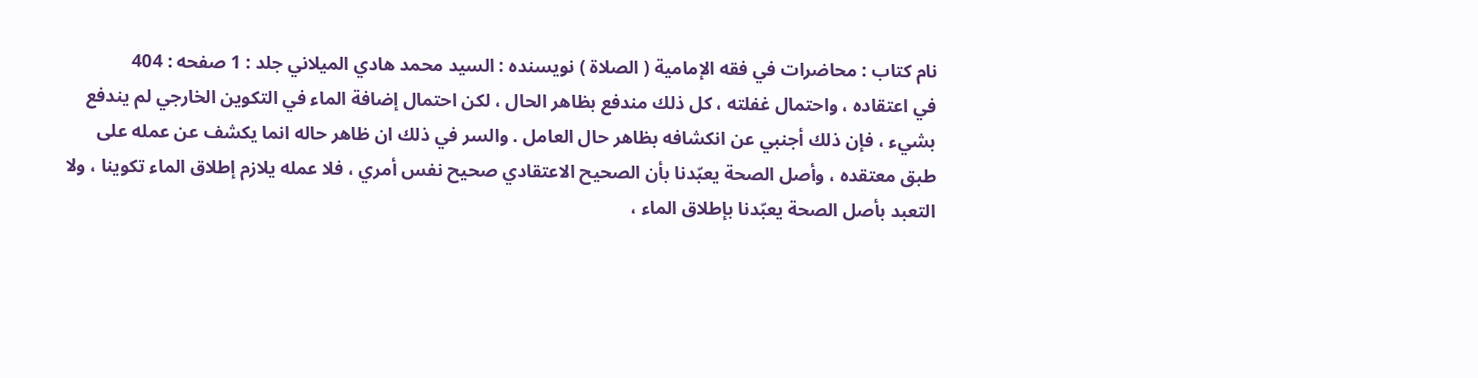نام کتاب : محاضرات في فقه الإمامية ( الصلاة ) نویسنده : السيد محمد هادي الميلاني جلد : 1 صفحه : 404
في اعتقاده ، واحتمال غفلته ، كل ذلك مندفع بظاهر الحال ، لكن احتمال إضافة الماء في التكوين الخارجي لم يندفع بشيء ، فإن ذلك أجنبي عن انكشافه بظاهر حال العامل . والسر في ذلك ان ظاهر حاله انما يكشف عن عمله على طبق معتقده ، وأصل الصحة يعبّدنا بأن الصحيح الاعتقادي صحيح نفس أمري ، فلا عمله يلازم إطلاق الماء تكوينا ، ولا التعبد بأصل الصحة يعبّدنا بإطلاق الماء ،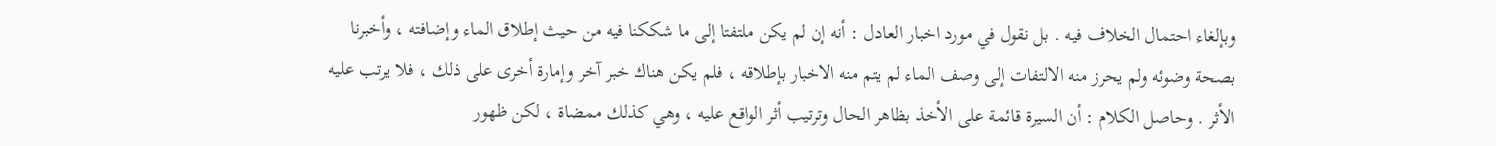وبإلغاء احتمال الخلاف فيه . بل نقول في مورد اخبار العادل : أنه إن لم يكن ملتفتا إلى ما شككنا فيه من حيث إطلاق الماء وإضافته ، وأخبرنا بصحة وضوئه ولم يحرز منه الالتفات إلى وصف الماء لم يتم منه الاخبار بإطلاقه ، فلم يكن هناك خبر آخر وإمارة أخرى على ذلك ، فلا يرتب عليه الأثر . وحاصل الكلام : أن السيرة قائمة على الأخذ بظاهر الحال وترتيب أثر الواقع عليه ، وهي كذلك ممضاة ، لكن ظهور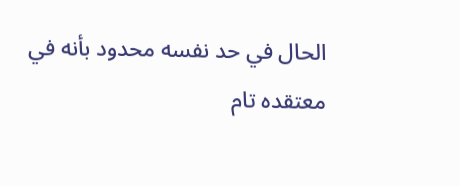الحال في حد نفسه محدود بأنه في معتقده تام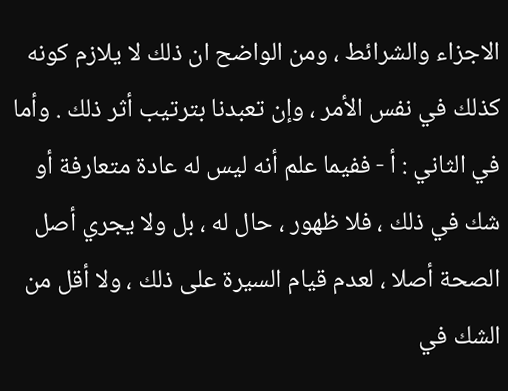الاجزاء والشرائط ، ومن الواضح ان ذلك لا يلازم كونه كذلك في نفس الأمر ، وإن تعبدنا بترتيب أثر ذلك . وأما في الثاني : أ - ففيما علم أنه ليس له عادة متعارفة أو شك في ذلك ، فلا ظهور ، حال له ، بل ولا يجري أصل الصحة أصلا ، لعدم قيام السيرة على ذلك ، ولا أقل من الشك في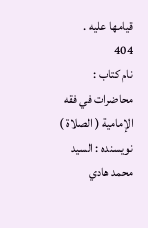قيامها عليه .
404
نام کتاب : محاضرات في فقه الإمامية ( الصلاة ) نویسنده : السيد محمد هادي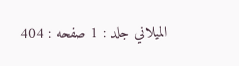الميلاني جلد : 1 صفحه : 404